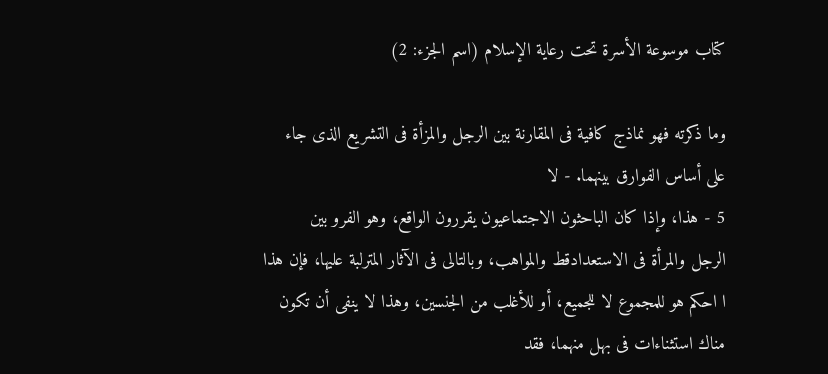كتاب موسوعة الأسرة تحت رعاية الإسلام (اسم الجزء: 2)

وما ذكرته فهو نماذج كافية فى المقارنة بين الرجل والمزأة فى التشريع الذى جاء
على أساس الفوارق بينهما. - لا
5 - هذا، وإذا كان الباحثون الاجتماعيون يقررون الواقع، وهو الفرو بين
الرجل والمرأة فى الاستعدادقط والمواهب، وبالتالى فى الآثار المترلبة عليها، فإن هذا
ا احكم هو للمجموع لا للجميع، أو للأغلب من الجنسين، وهذا لا ينفى أن تكون
مناك استثناءات فى بهل منهما، فقد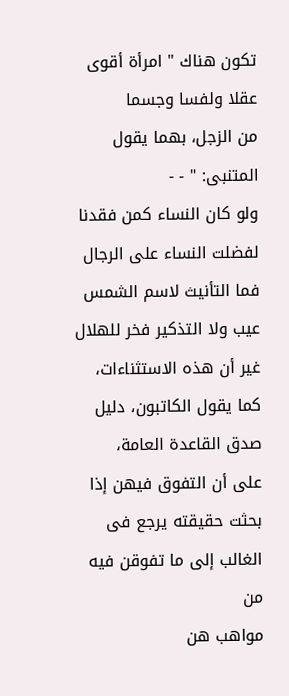تكون هناك " امرأة أقوى عقلا ولفسا وجسما
من الزجل، بهما يقول المتنبى: " - -
ولو كان النساء كمن فقدنا لفضلت النساء على الرجال
فما التأنيث لاسم الشمس عيب ولا التذكير فخر للهلال
غير أن هذه الاستثناءات، كما يقول الكاتبون، دليل صدق القاعدة العامة،
على أن التفوق فيهن إذا بحثت حقيقته يرجع فى الغالب إلى ما تفوقن فيه من
مواهب هن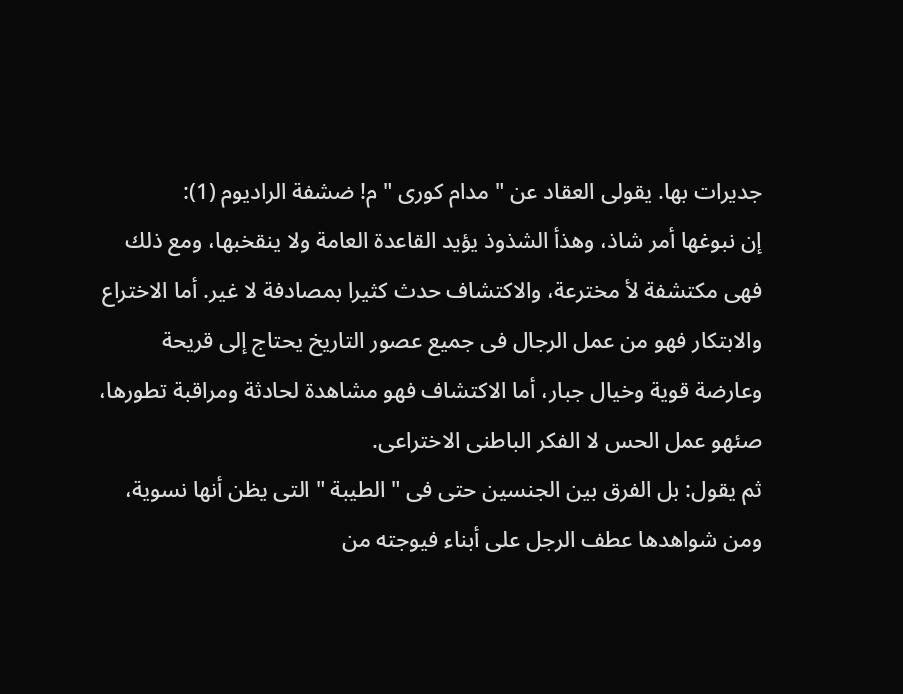جديرات بها. يقولى العقاد عن " مدام كورى " م! ضشفة الراديوم (1):
إن نبوغها أمر شاذ، وهذأ الشذوذ يؤيد القاعدة العامة ولا ينقخبها، ومع ذلك
فهى مكتشفة لأ مخترعة، والاكتشاف حدث كثيرا بمصادفة لا غير. أما الاختراع
والابتكار فهو من عمل الرجال فى جميع عصور التاريخ يحتاج إلى قريحة
وعارضة قوية وخيال جبار، أما الاكتشاف فهو مشاهدة لحادثة ومراقبة تطورها،
صئهو عمل الحس لا الفكر الباطنى الاختراعى.
ثم يقول: بل الفرق بين الجنسين حتى فى " الطيبة " التى يظن أنها نسوية،
ومن شواهدها عطف الرجل على أبناء فيوجته من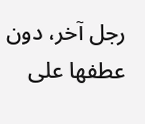رجل آخر، دون عطفها على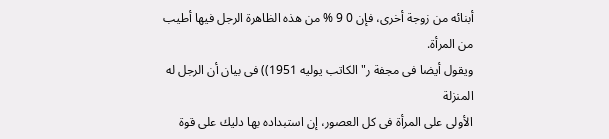أبنائه من زوجة أخرى، فإن 0 9 % من هذه الظاهرة الرجل فيها أطيب من المرأة.
ويقول أيضا فى مجفة ر" الكاتب يوليه 1951)) فى بيان أن الرجل له المنزلة
الأولى على المرأة فى كل العصور، إن استبداده بها دليك على قوة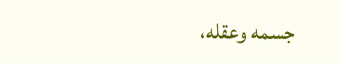جسمه وعقله،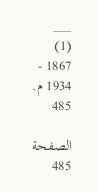___
(1) 1867 - 1934 م.
485

الصفحة 485